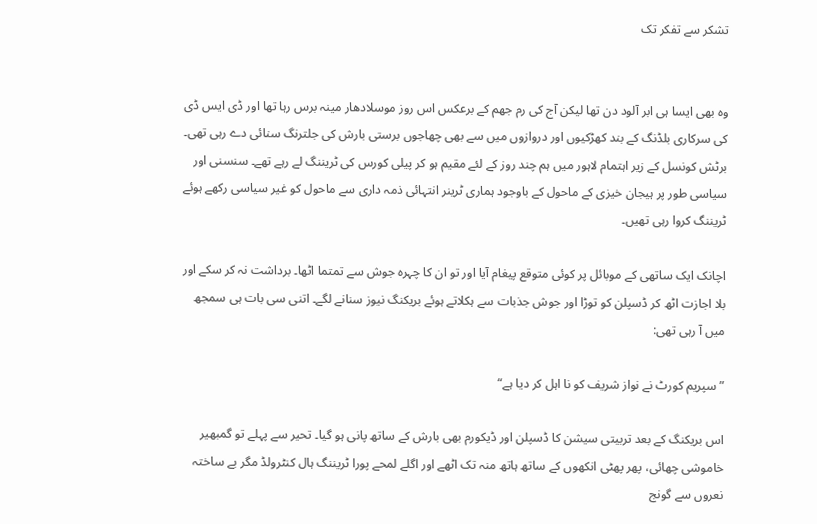تشکر سے تفکر تک


وہ بھی ایسا ہی ابر آلود دن تھا لیکن آج کی رم جھم کے برعکس اس روز موسلادھار مینہ برس رہا تھا اور ڈی ایس ڈی کی سرکاری بلڈنگ کے بند کھڑکیوں اور دروازوں میں سے بھی چھاجوں برستی بارش کی جلترنگ سنائی دے رہی تھی۔ برٹش کونسل کے زیر اہتمام لاہور میں ہم چند روز کے لئے مقیم ہو کر پیلی کورس کی ٹریننگ لے رہے تھے۔ سنسنی اور سیاسی طور پر ہیجان خیزی کے ماحول کے باوجود ہماری ٹرینر انتہائی ذمہ داری سے ماحول کو غیر سیاسی رکھے ہوئے ٹریننگ کروا رہی تھیں۔

اچانک ایک ساتھی کے موبائل پر کوئی متوقع پیغام آیا اور تو ان کا چہرہ جوش سے تمتما اٹھا۔ برداشت نہ کر سکے اور بلا اجازت اٹھ کر ڈسپلن کو توڑا اور جوش جذبات سے ہکلاتے ہوئے بریکنگ نیوز سنانے لگے۔ اتنی سی بات ہی سمجھ میں آ رہی تھی:

”سپریم کورٹ نے نواز شریف کو نا اہل کر دیا ہے“

اس بریکنگ کے بعد تربیتی سیشن کا ڈسپلن اور ڈیکورم بھی بارش کے ساتھ پانی ہو گیا۔ تحیر سے پہلے تو گمبھیر خاموشی چھائی، پھر پھٹی انکھوں کے ساتھ ہاتھ منہ تک اٹھے اور اگلے لمحے پورا ٹریننگ ہال کنٹرولڈ مگر بے ساختہ نعروں سے گونج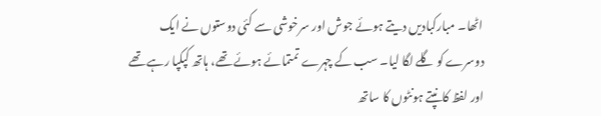اٹھا۔ مبارکبادیں دیتے ہوئے جوش اور سرخوشی سے کئی دوستوں نے ایک دوسرے کو گلے لگا لیا۔ سب کے چہرے تمتمائے ہوئے تھے، ہاتھ کپکپا رہے تھے اور لفظ کانپتے ہونٹوں کا ساتھ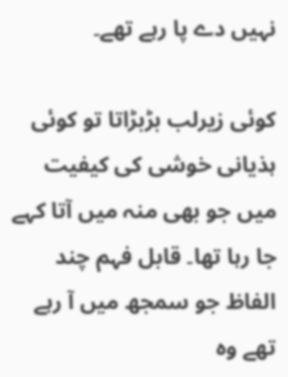نہیں دے پا رہے تھے۔

کوئی زیرلب بڑبڑاتا تو کوئی ہذیانی خوشی کی کیفیت میں جو بھی منہ میں آتا کہے جا رہا تھا۔ قابل فہم چند الفاظ جو سمجھ میں آ رہے تھے وہ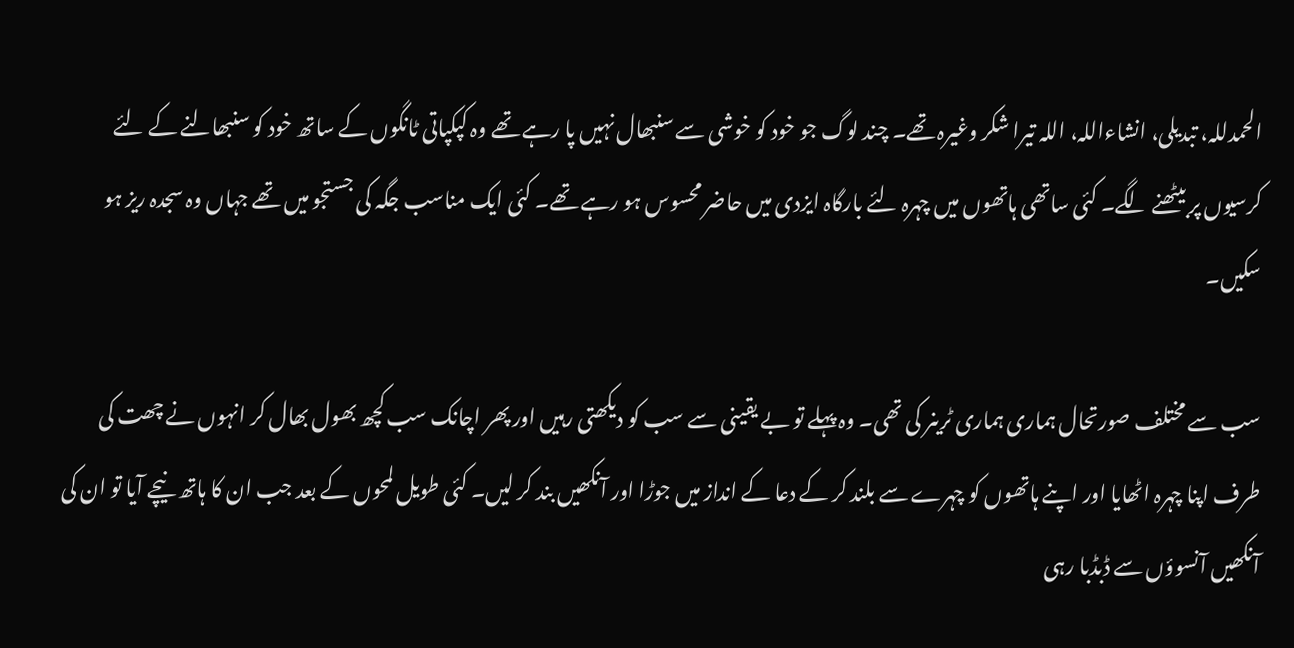الحمدللہ، تبدیلی، انشاءاللہ، اللہ تیرا شکر وغیرہ تھے۔ چند لوگ جو خود کو خوشی سے سنبھال نہیں پا رہے تھے وہ کپکپاتی ٹانگوں کے ساتھ خود کو سنبھالنے کے لئے کرسیوں پر بیٹھنے لگے۔ کئی ساتھی ہاتھوں میں چہرہ لئے بارگاہ ایزدی میں حاضر محسوس ہو رہے تھے۔ کئی ایک مناسب جگہ کی جستجو میں تھے جہاں وہ سجدہ ریز ہو سکیں۔

سب سے مختلف صورتحال ہماری ہماری ٹرینر کی تھی۔ وہ پہلے تو بے یقینی سے سب کو دیکھتی رہیں اور پھر اچانک سب کچھ بھول بھال کر انہوں نے چھت کی طرف اپنا چہرہ اٹھایا اور اپنے ہاتھوں کو چہرے سے بلند کر کے دعا کے انداز میں جوڑا اور آنکھیں بند کر لیں۔ کئی طویل لمحوں کے بعد جب ان کا ہاتھ نیچے آیا تو ان کی آنکھیں آنسوؤں سے ڈبڈبا رہی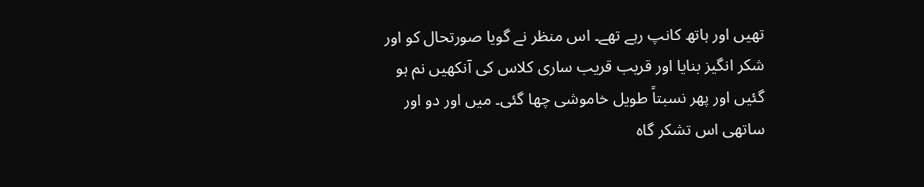تھیں اور ہاتھ کانپ رہے تھے۔ اس منظر نے گویا صورتحال کو اور شکر انگیز بنایا اور قریب قریب ساری کلاس کی آنکھیں نم ہو گئیں اور پھر نسبتاً طویل خاموشی چھا گئی۔ میں اور دو اور ساتھی اس تشکر گاہ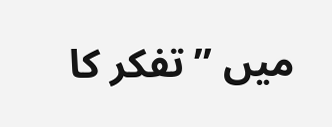میں ”تفکر کا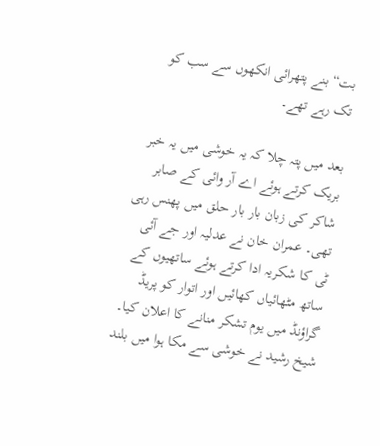بت“ بنے پتھرائی انکھوں سے سب کو تک رہے تھے۔

بعد میں پتہ چلا کہ یہ خوشی میں یہ خبر بریک کرتے ہوئے اے آر وائی کے صابر شاکر کی زبان بار بار حلق میں پھنس رہی تھی۔ عمران خان نے عدلیہ اور جے آئی ٹی کا شکریہ ادا کرتے ہوئے ساتھیوں کے ساتھ مٹھائیاں کھائیں اور اتوار کو پریڈ گراؤنڈ میں یوم تشکر منانے کا اعلان کیا۔ شیخ رشید نے خوشی سے مکا ہوا میں بلند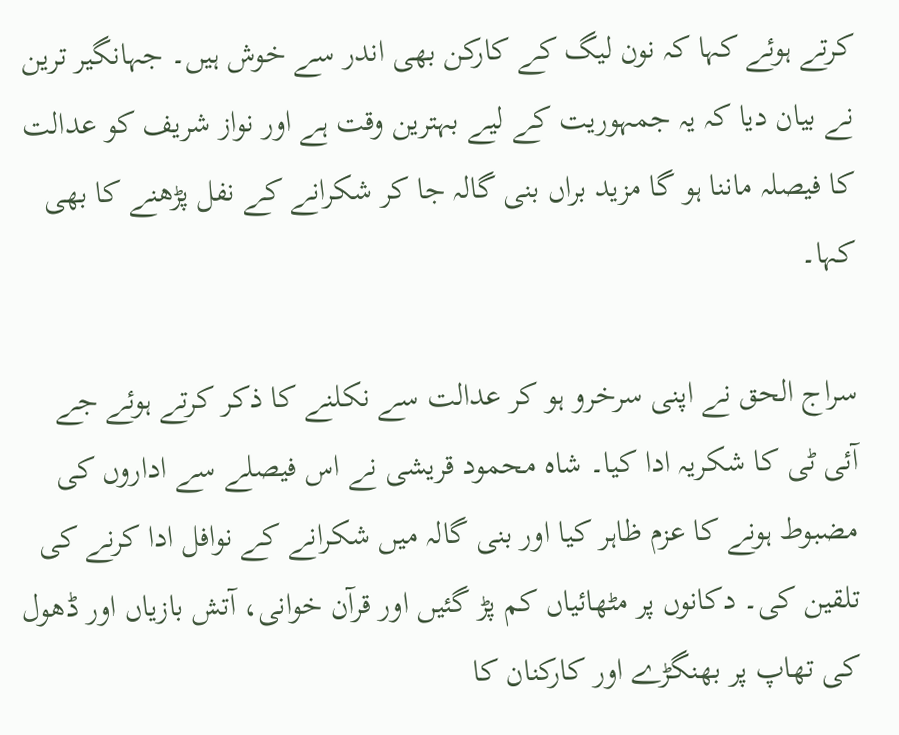کرتے ہوئے کہا کہ نون لیگ کے کارکن بھی اندر سے خوش ہیں۔ جہانگیر ترین نے بیان دیا کہ یہ جمہوریت کے لیے بہترین وقت ہے اور نواز شریف کو عدالت کا فیصلہ ماننا ہو گا مزید براں بنی گالہ جا کر شکرانے کے نفل پڑھنے کا بھی کہا۔

سراج الحق نے اپنی سرخرو ہو کر عدالت سے نکلنے کا ذکر کرتے ہوئے جے آئی ٹی کا شکریہ ادا کیا۔ شاہ محمود قریشی نے اس فیصلے سے اداروں کی مضبوط ہونے کا عزم ظاہر کیا اور بنی گالہ میں شکرانے کے نوافل ادا کرنے کی تلقین کی۔ دکانوں پر مٹھائیاں کم پڑ گئیں اور قرآن خوانی، آتش بازیاں اور ڈھول کی تھاپ پر بھنگڑے اور کارکنان کا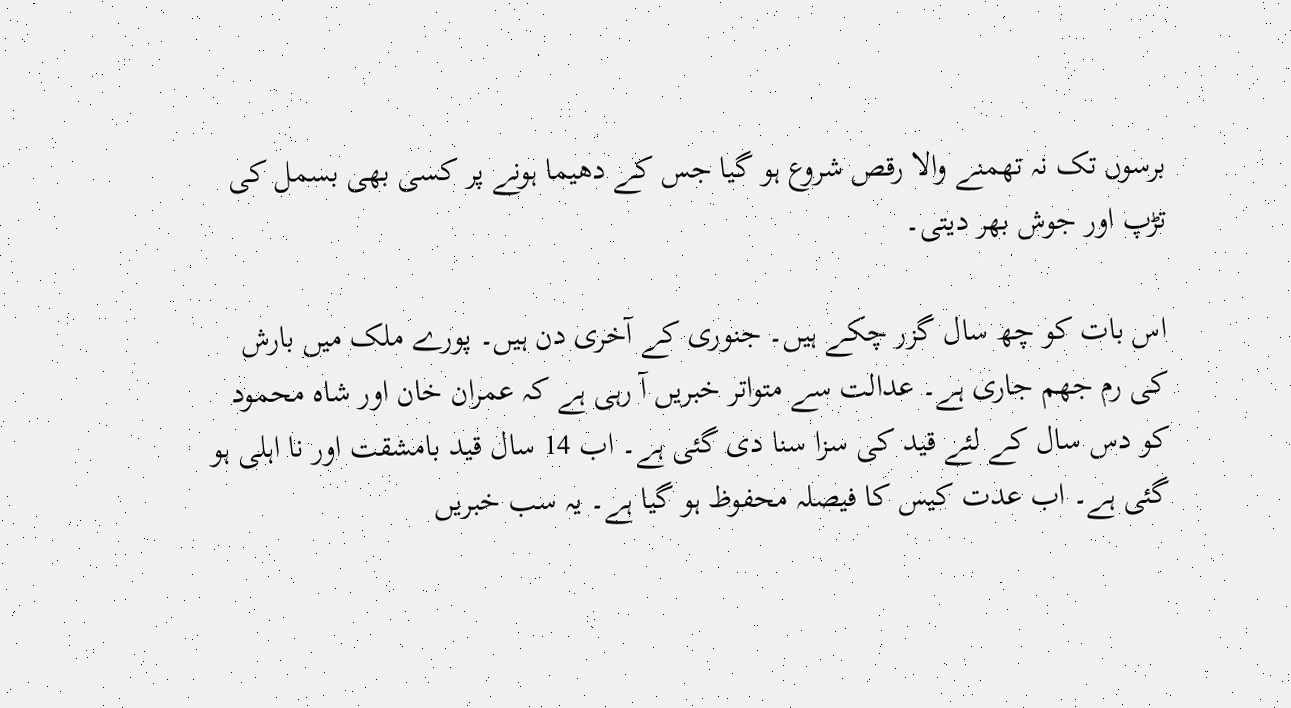برسوں تک نہ تھمنے والا رقص شروع ہو گیا جس کے دھیما ہونے پر کسی بھی بسمل کی تڑپ اور جوش بھر دیتی۔

اس بات کو چھ سال گزر چکے ہیں۔ جنوری کے آخری دن ہیں۔ پورے ملک میں بارش کی رم جھم جاری ہے۔ عدالت سے متواتر خبریں آ رہی ہے کہ عمران خان اور شاہ محمود کو دس سال کے لئے قید کی سزا سنا دی گئی ہے۔ اب 14 سال قید بامشقت اور نا اہلی ہو گئی ہے۔ اب عدت کیس کا فیصلہ محفوظ ہو گیا ہے۔ یہ سب خبریں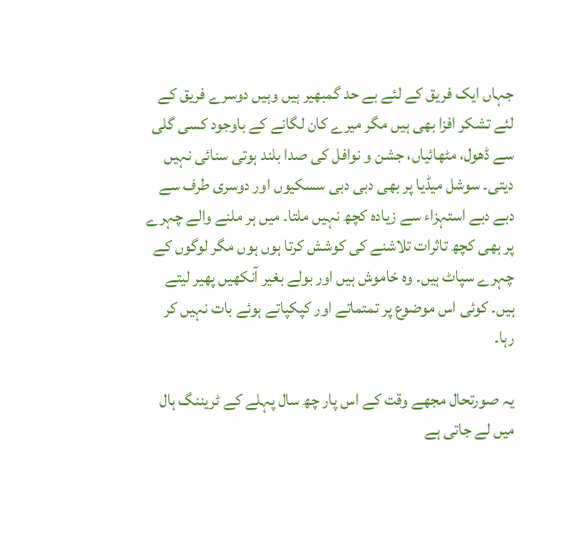جہاں ایک فریق کے لئے بے حد گمبھیر ہیں وہیں دوسرے فریق کے لئے تشکر افزا بھی ہیں مگر میرے کان لگانے کے باوجود کسی گلی سے ڈھول، مٹھائیاں، جشن و نوافل کی صدا بلند ہوتی سنائی نہیں دیتی۔ سوشل میڈیا پر بھی دبی دبی سسکیوں اور دوسری طرف سے دبے دبے استہزاء سے زیادہ کچھ نہیں ملتا۔ میں ہر ملنے والے چہرے پر بھی کچھ تاثرات تلاشنے کی کوشش کرتا ہوں ہوں مگر لوگوں کے چہرے سپاٹ ہیں۔ وہ خاموش ہیں اور بولے بغیر آنکھیں پھیر لیتے ہیں۔ کوئی اس موضوع پر تمتماتے اور کپکپاتے ہوئے بات نہیں کر رہا۔

یہ صورتحال مجھے وقت کے اس پار چھ سال پہلے کے ٹریننگ ہال میں لے جاتی ہے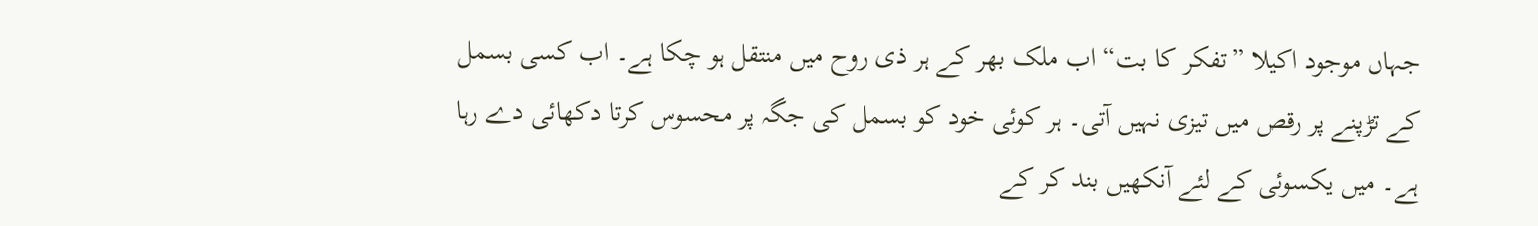جہاں موجود اکیلا ”تفکر کا بت“ اب ملک بھر کے ہر ذی روح میں منتقل ہو چکا ہے۔ اب کسی بسمل کے تڑپنے پر رقص میں تیزی نہیں آتی۔ ہر کوئی خود کو بسمل کی جگہ پر محسوس کرتا دکھائی دے رہا ہے۔ میں یکسوئی کے لئے آنکھیں بند کر کے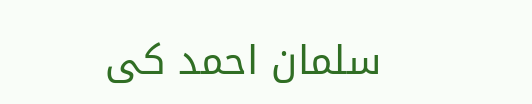سلمان احمد کی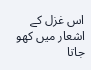اس غزل کے اشعار میں کھو جاتا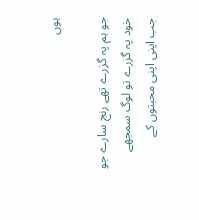ہوں

جو ہم پہ گزرے تھے رنج سارے جو خود پہ گزرے تو لوگ سمجھے
جب اپنی اپنی محبتوں کے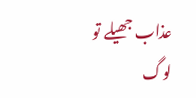عذاب جھیلے تو لوگ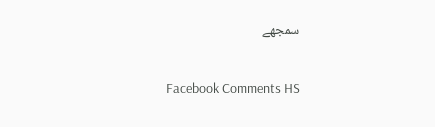سمجھے

Facebook Comments HS